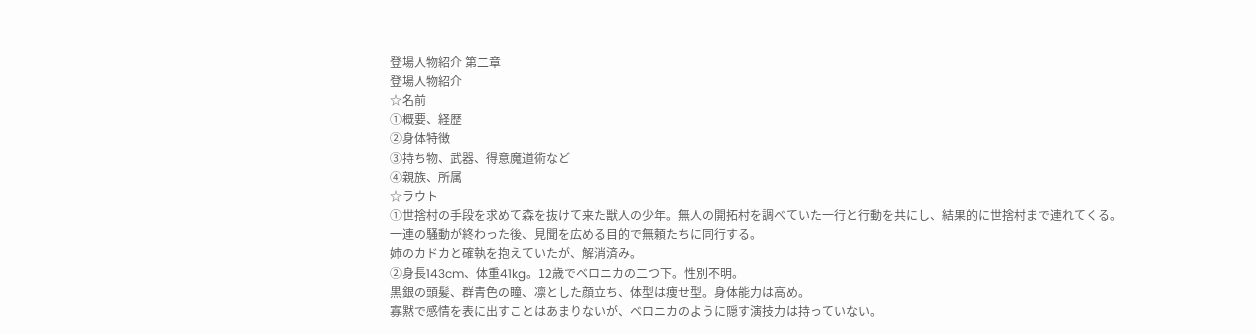登場人物紹介 第二章
登場人物紹介
☆名前
①概要、経歴
②身体特徴
③持ち物、武器、得意魔道術など
④親族、所属
☆ラウト
①世捨村の手段を求めて森を抜けて来た獣人の少年。無人の開拓村を調べていた一行と行動を共にし、結果的に世捨村まで連れてくる。
一連の騒動が終わった後、見聞を広める目的で無頼たちに同行する。
姉のカドカと確執を抱えていたが、解消済み。
②身長143cm、体重41kg。12歳でベロニカの二つ下。性別不明。
黒銀の頭髪、群青色の瞳、凛とした顔立ち、体型は痩せ型。身体能力は高め。
寡黙で感情を表に出すことはあまりないが、ベロニカのように隠す演技力は持っていない。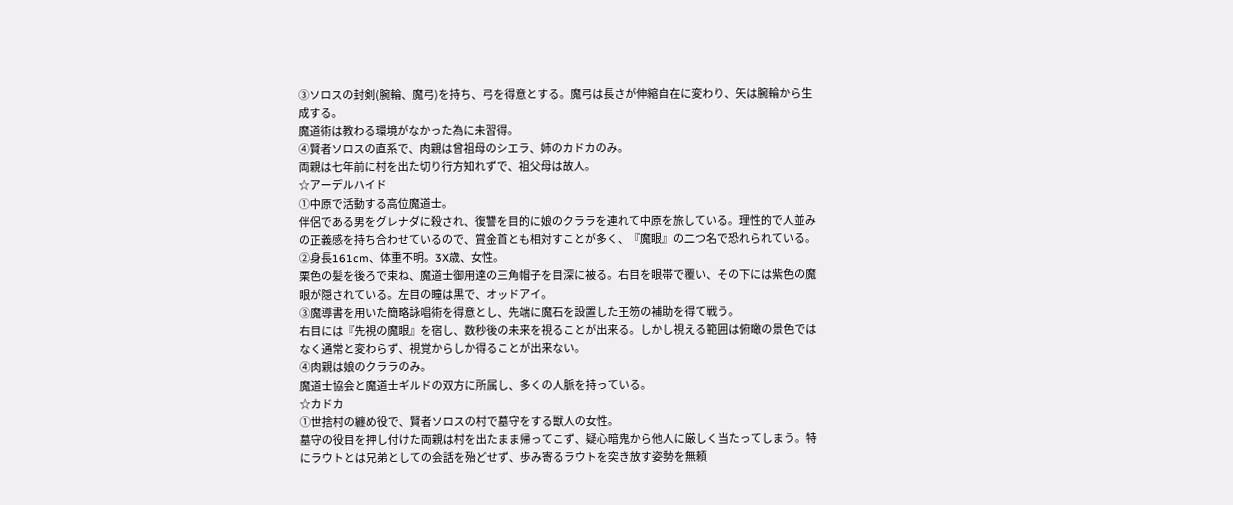③ソロスの封剣(腕輪、魔弓)を持ち、弓を得意とする。魔弓は長さが伸縮自在に変わり、矢は腕輪から生成する。
魔道術は教わる環境がなかった為に未習得。
④賢者ソロスの直系で、肉親は曾祖母のシエラ、姉のカドカのみ。
両親は七年前に村を出た切り行方知れずで、祖父母は故人。
☆アーデルハイド
①中原で活動する高位魔道士。
伴侶である男をグレナダに殺され、復讐を目的に娘のクララを連れて中原を旅している。理性的で人並みの正義感を持ち合わせているので、賞金首とも相対すことが多く、『魔眼』の二つ名で恐れられている。
②身長161cm、体重不明。3X歳、女性。
栗色の髪を後ろで束ね、魔道士御用達の三角帽子を目深に被る。右目を眼帯で覆い、その下には紫色の魔眼が隠されている。左目の瞳は黒で、オッドアイ。
③魔導書を用いた簡略詠唱術を得意とし、先端に魔石を設置した王笏の補助を得て戦う。
右目には『先視の魔眼』を宿し、数秒後の未来を視ることが出来る。しかし視える範囲は俯瞰の景色ではなく通常と変わらず、視覚からしか得ることが出来ない。
④肉親は娘のクララのみ。
魔道士協会と魔道士ギルドの双方に所属し、多くの人脈を持っている。
☆カドカ
①世捨村の纏め役で、賢者ソロスの村で墓守をする獣人の女性。
墓守の役目を押し付けた両親は村を出たまま帰ってこず、疑心暗鬼から他人に厳しく当たってしまう。特にラウトとは兄弟としての会話を殆どせず、歩み寄るラウトを突き放す姿勢を無頼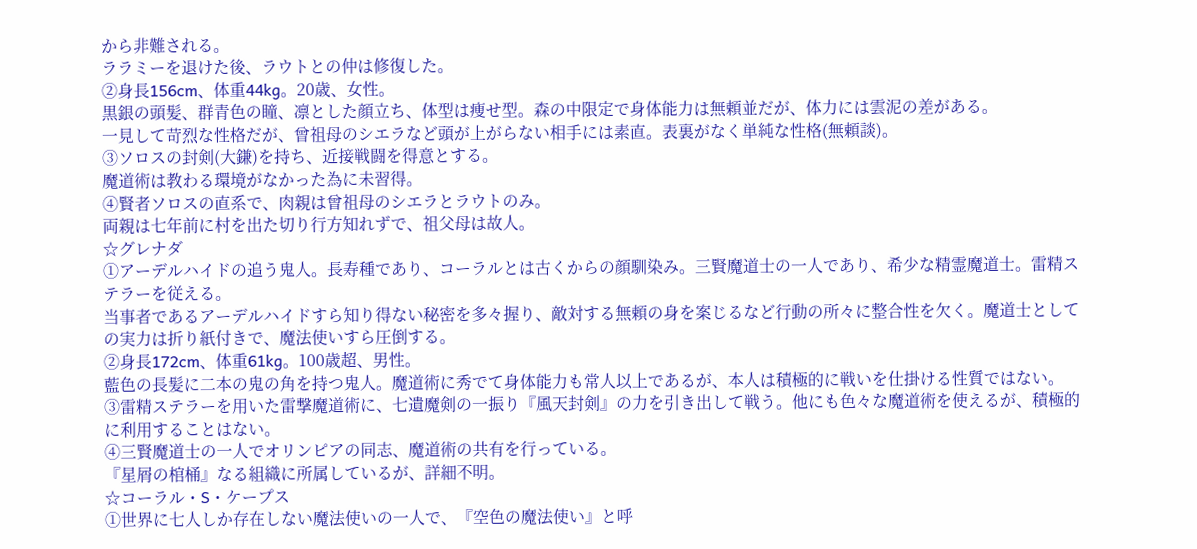から非難される。
ララミーを退けた後、ラウトとの仲は修復した。
②身長156cm、体重44kg。20歳、女性。
黒銀の頭髪、群青色の瞳、凛とした顔立ち、体型は痩せ型。森の中限定で身体能力は無頼並だが、体力には雲泥の差がある。
一見して苛烈な性格だが、曾祖母のシエラなど頭が上がらない相手には素直。表裏がなく単純な性格(無頼談)。
③ソロスの封剣(大鎌)を持ち、近接戦闘を得意とする。
魔道術は教わる環境がなかった為に未習得。
④賢者ソロスの直系で、肉親は曾祖母のシエラとラウトのみ。
両親は七年前に村を出た切り行方知れずで、祖父母は故人。
☆グレナダ
①アーデルハイドの追う鬼人。長寿種であり、コーラルとは古くからの顔馴染み。三賢魔道士の一人であり、希少な精霊魔道士。雷精ステラーを従える。
当事者であるアーデルハイドすら知り得ない秘密を多々握り、敵対する無頼の身を案じるなど行動の所々に整合性を欠く。魔道士としての実力は折り紙付きで、魔法使いすら圧倒する。
②身長172cm、体重61kg。100歳超、男性。
藍色の長髪に二本の鬼の角を持つ鬼人。魔道術に秀でて身体能力も常人以上であるが、本人は積極的に戦いを仕掛ける性質ではない。
③雷精ステラーを用いた雷撃魔道術に、七遺魔剣の一振り『風天封剣』の力を引き出して戦う。他にも色々な魔道術を使えるが、積極的に利用することはない。
④三賢魔道士の一人でオリンピアの同志、魔道術の共有を行っている。
『星屑の棺桶』なる組織に所属しているが、詳細不明。
☆コーラル・S・ケープス
①世界に七人しか存在しない魔法使いの一人で、『空色の魔法使い』と呼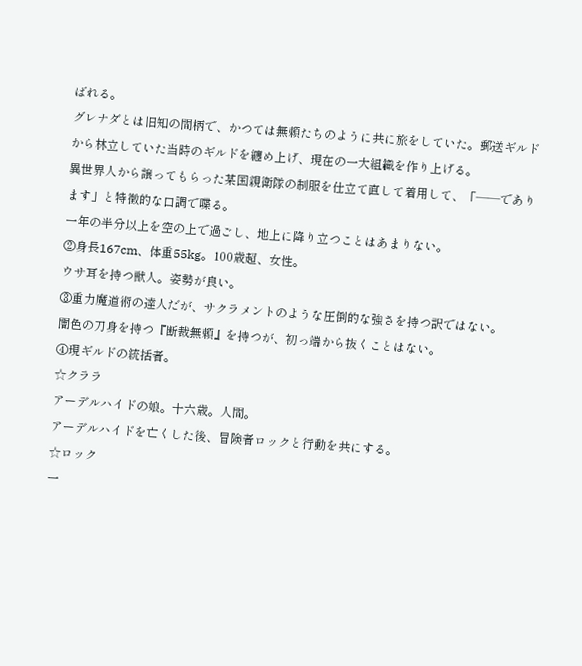ばれる。
グレナダとは旧知の間柄で、かつては無頼たちのように共に旅をしていた。郵送ギルドから林立していた当時のギルドを纏め上げ、現在の一大組織を作り上げる。
異世界人から譲ってもらった某国親衛隊の制服を仕立て直して着用して、「――であります」と特徴的な口調で喋る。
一年の半分以上を空の上で過ごし、地上に降り立つことはあまりない。
②身長167cm、体重55kg。100歳超、女性。
ウサ耳を持つ獣人。姿勢が良い。
③重力魔道術の達人だが、サクラメントのような圧倒的な強さを持つ訳ではない。
闇色の刀身を持つ『断裁無頼』を持つが、初っ端から抜くことはない。
④現ギルドの統括者。
☆クララ
アーデルハイドの娘。十六歳。人間。
アーデルハイドを亡くした後、冒険者ロックと行動を共にする。
☆ロック
一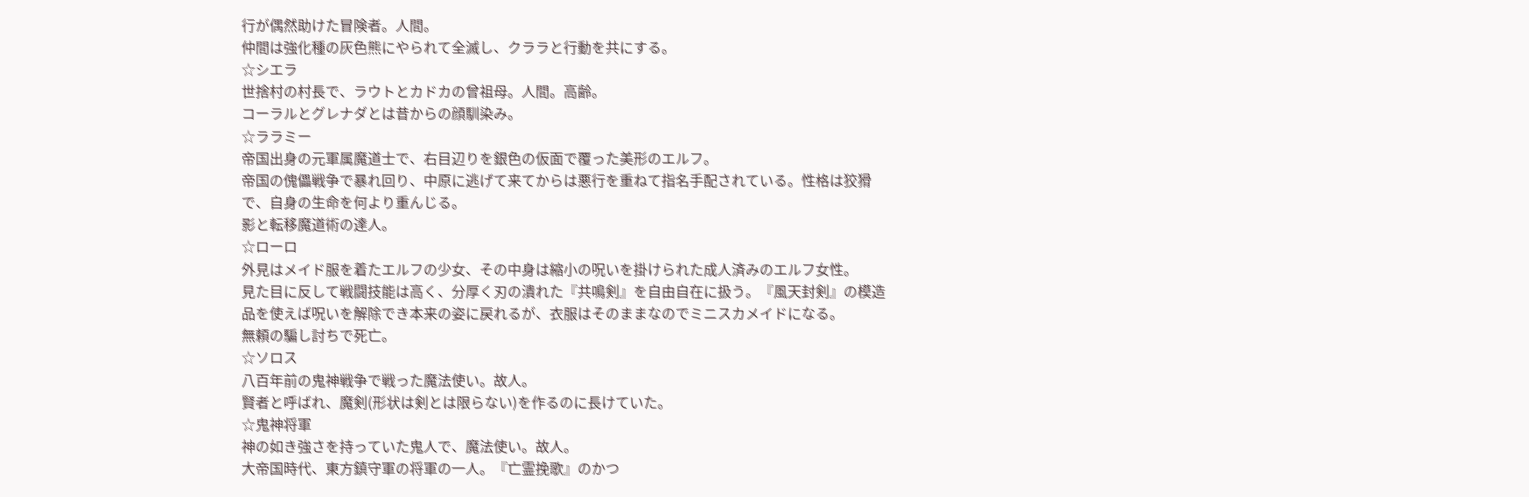行が偶然助けた冒険者。人間。
仲間は強化種の灰色熊にやられて全滅し、クララと行動を共にする。
☆シエラ
世捨村の村長で、ラウトとカドカの曾祖母。人間。高齢。
コーラルとグレナダとは昔からの顔馴染み。
☆ララミー
帝国出身の元軍属魔道士で、右目辺りを銀色の仮面で覆った美形のエルフ。
帝国の傀儡戦争で暴れ回り、中原に逃げて来てからは悪行を重ねて指名手配されている。性格は狡猾で、自身の生命を何より重んじる。
影と転移魔道術の達人。
☆ローロ
外見はメイド服を着たエルフの少女、その中身は縮小の呪いを掛けられた成人済みのエルフ女性。
見た目に反して戦闘技能は高く、分厚く刃の潰れた『共鳴剣』を自由自在に扱う。『風天封剣』の模造品を使えば呪いを解除でき本来の姿に戻れるが、衣服はそのままなのでミニスカメイドになる。
無頼の騙し討ちで死亡。
☆ソロス
八百年前の鬼神戦争で戦った魔法使い。故人。
賢者と呼ばれ、魔剣(形状は剣とは限らない)を作るのに長けていた。
☆鬼神将軍
神の如き強さを持っていた鬼人で、魔法使い。故人。
大帝国時代、東方鎮守軍の将軍の一人。『亡霊挽歌』のかつ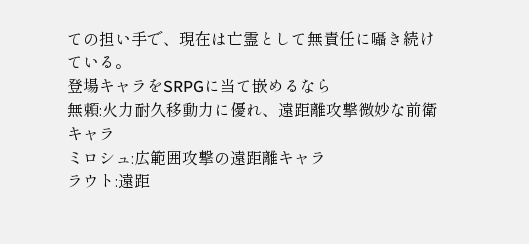ての担い手で、現在は亡霊として無責任に囁き続けている。
登場キャラをSRPGに当て嵌めるなら
無頼:火力耐久移動力に優れ、遠距離攻撃微妙な前衛キャラ
ミロシュ:広範囲攻撃の遠距離キャラ
ラウト:遠距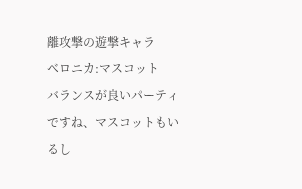離攻撃の遊撃キャラ
ベロニカ:マスコット
バランスが良いパーティですね、マスコットもいるし